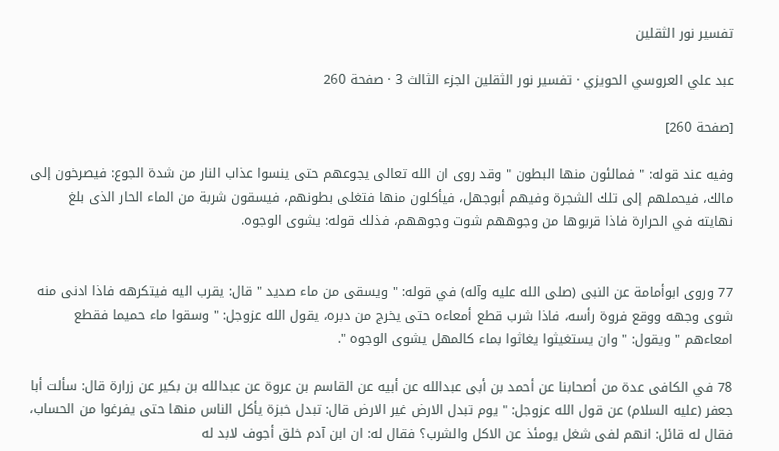تفسير نور الثقلين

عبد علي العروسي الحويزي · تفسير نور الثقلين الجزء الثالث 3 · صفحة 260

[صفحة 260]

وفيه عند قوله: " فمالئون منها البطون " وقد روى ان الله تعالى يجوعهم حتى ينسوا عذاب النار من شدة الجوع: فيصرخون إلى مالك، فيحملهم إلى تلك الشجرة وفيهم أبوجهل، فيأكلون منها فتغلى بطونهم، فيسقون شربة من الماء الحار الذى بلغ نهايته في الحرارة فاذا قربوها من وجوههم شوت وجوههم، فذلك قوله: يشوى الوجوه.


77 وروى ابوأمامة عن النبى (صلى الله عليه وآله) في قوله: " ويسقى من ماء صديد " قال: يقرب اليه فيتكرهه فاذا ادنى منه شوى وجهه ووقع فروة رأسه، فاذا شرب قطع أمعاءه حتى يخرج من دبره، يقول الله عزوجل: " وسقوا ماء حميما فقطع امعاءهم " ويقول: " وان يستغيثوا يغاثوا بماء كالمهل يشوى الوجوه ".

78 في الكافى عدة من أصحابنا عن أحمد بن أبى عبدالله عن أبيه عن القاسم بن عروة عن عبدالله بن بكير عن زرارة قال: سألت أبا جعفر (عليه السلام) عن قول الله عزوجل: " يوم تبدل الارض غير الارض قال: تبدل خبزة يأكل الناس منها حتى يفرغوا من الحساب، فقال له قائل: انهم لفى شغل يومئذ عن الاكل والشرب؟ فقال له: ان ابن آدم خلق أجوف لابد له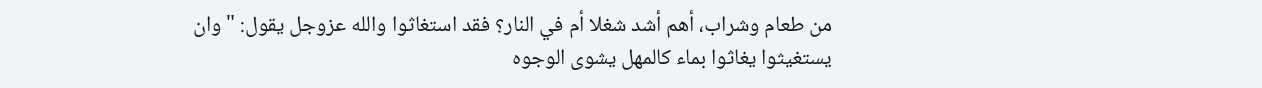من طعام وشراب، أهم أشد شغلا أم في النار؟ فقد استغاثوا والله عزوجل يقول: " وان يستغيثوا يغاثوا بماء كالمهل يشوى الوجوه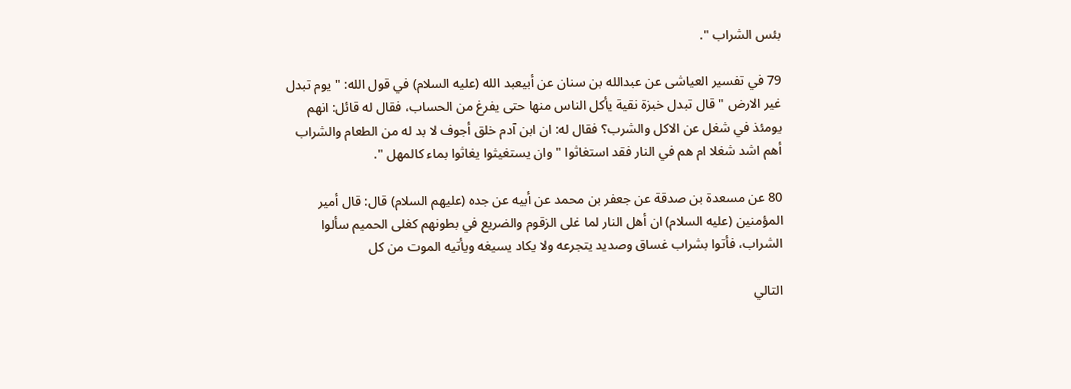بئس الشراب ".

79 في تفسير العياشى عن عبدالله بن سنان عن أبيعبد الله (عليه السلام) في قول الله: " يوم تبدل غير الارض " قال تبدل خبزة نقية يأكل الناس منها حتى يفرغ من الحساب، فقال له قائل: انهم يومئذ في شغل عن الاكل والشرب؟ فقال له: ان ابن آدم خلق أجوف لا بد له من الطعام والشراب أهم اشد شغلا ام هم في النار فقد استغاثوا " وان يستغيثوا يغاثوا بماء كالمهل ".

80 عن مسعدة بن صدقة عن جعفر بن محمد عن أبيه عن جده (عليهم السلام) قال: قال أمير المؤمنين (عليه السلام) ان أهل النار لما غلى الزقوم والضريع في بطونهم كغلى الحميم سألوا الشراب، فأتوا بشراب غساق وصديد يتجرعه ولا يكاد يسيغه ويأتيه الموت من كل

التالي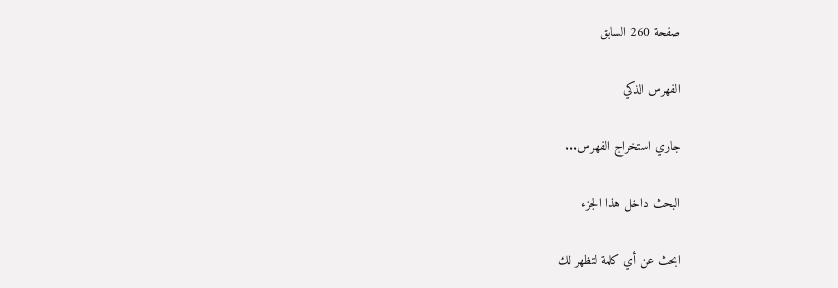صفحة 260 السابق

الفهرس الذكي

جاري استخراج الفهرس...

البحث داخل هذا الجزء

ابحث عن أي كلمة لتظهر لك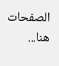الصفحات هنا...